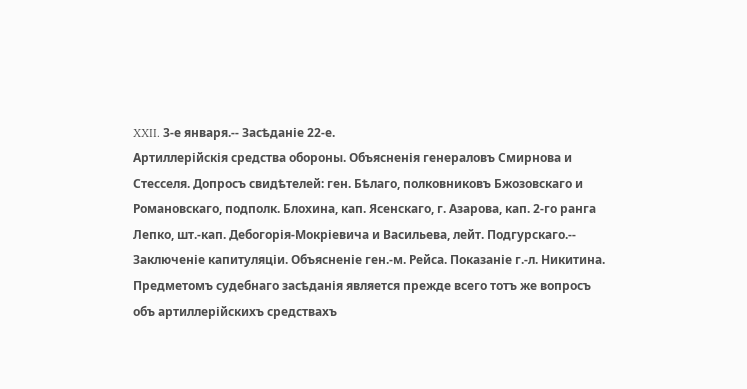XXII. 3-е января.-- Засѣданіе 22-е.
Артиллерійскія средства обороны. Объясненія генераловъ Смирнова и Стесселя. Допросъ свидѣтелей: ген. Бѣлаго, полковниковъ Бжозовскаго и Романовскаго, подполк. Блохина, кап. Ясенскаго, г. Азарова, кап. 2-го ранга Лепко, шт.-кап. Дебогорія-Мокріевича и Васильева, лейт. Подгурскаго.-- Заключеніе капитуляціи. Объясненіе ген.-м. Рейса. Показаніе г.-л. Никитина.
Предметомъ судебнаго засѣданія является прежде всего тотъ же вопросъ объ артиллерійскихъ средствахъ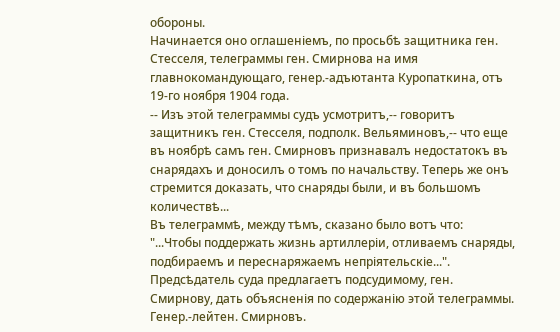обороны.
Начинается оно оглашеніемъ, по просьбѣ защитника ген. Стесселя, телеграммы ген. Смирнова на имя главнокомандующаго, генер.-адъютанта Куропаткина, отъ 19-го ноября 1904 года.
-- Изъ этой телеграммы судъ усмотритъ,-- говоритъ защитникъ ген. Стесселя, подполк. Вельяминовъ,-- что еще въ ноябрѣ самъ ген. Смирновъ признавалъ недостатокъ въ снарядахъ и доносилъ о томъ по начальству. Теперь же онъ стремится доказать, что снаряды были, и въ большомъ количествѣ...
Въ телеграммѣ, между тѣмъ, сказано было вотъ что: "...Чтобы поддержать жизнь артиллеріи, отливаемъ снаряды, подбираемъ и переснаряжаемъ непріятельскіе...".
Предсѣдатель суда предлагаетъ подсудимому, ген. Смирнову, дать объясненія по содержанію этой телеграммы.
Генер.-лейтен. Смирновъ.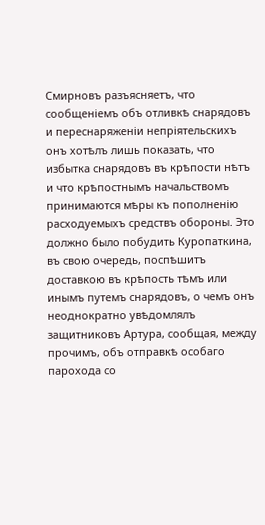Смирновъ разъясняетъ, что сообщеніемъ объ отливкѣ снарядовъ и переснаряженіи непріятельскихъ онъ хотѣлъ лишь показать, что избытка снарядовъ въ крѣпости нѣтъ и что крѣпостнымъ начальствомъ принимаются мѣры къ пополненію расходуемыхъ средствъ обороны. Это должно было побудить Куропаткина, въ свою очередь, поспѣшитъ доставкою въ крѣпость тѣмъ или инымъ путемъ снарядовъ, о чемъ онъ неоднократно увѣдомлялъ защитниковъ Артура, сообщая, между прочимъ, объ отправкѣ особаго парохода со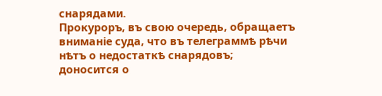снарядами.
Прокуроръ, въ свою очередь, обращаетъ вниманіе суда, что въ телеграммѣ рѣчи нѣтъ о недостаткѣ снарядовъ; доносится о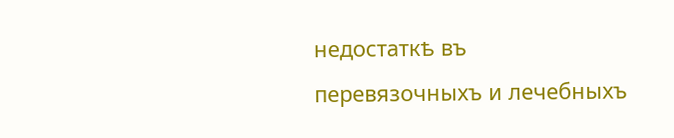недостаткѣ въ перевязочныхъ и лечебныхъ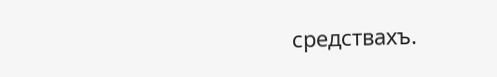средствахъ.